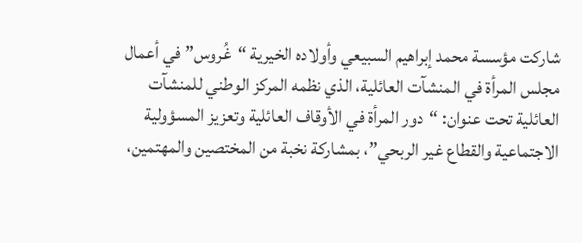شاركت مؤسسة محمد إبراهيم السبيعي وأولاده الخيرية “غُروس” في أعمال مجلس المرأة في المنشآت العائلية، الذي نظمه المركز الوطني للمنشآت العائلية تحت عنوان: “دور المرأة في الأوقاف العائلية وتعزيز المسؤولية الاجتماعية والقطاع غير الربحي”، بمشاركة نخبة من المختصين والمهتمين،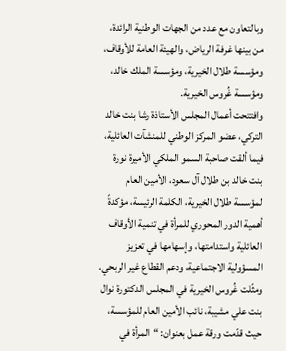وبالتعاون مع عدد من الجهات الوطنية الرائدة، من بينها غرفة الرياض، والهيئة العامة للأوقاف، ومؤسسة طلال الخيرية، ومؤسسة الملك خالد، ومؤسسة غُروس الخيرية.
وافتتحت أعمال المجلس الأستاذة رشا بنت خالد التركي، عضو المركز الوطني للمنشآت العائلية، فيما ألقت صاحبة السمو الملكي الأميرة نورة بنت خالد بن طلال آل سعود، الأمين العام لمؤسسة طلال الخيرية، الكلمة الرئيسة، مؤكدةً أهمية الدور المحوري للمرأة في تنمية الأوقاف العائلية واستدامتها، وإسهامها في تعزيز المسؤولية الاجتماعية، ودعم القطاع غير الربحي.
ومثّلت غُروس الخيرية في المجلس الدكتورة نوال بنت علي مشيبة، نائب الأمين العام للمؤسسة، حيث قدّمت ورقة عمل بعنوان: “المرأة في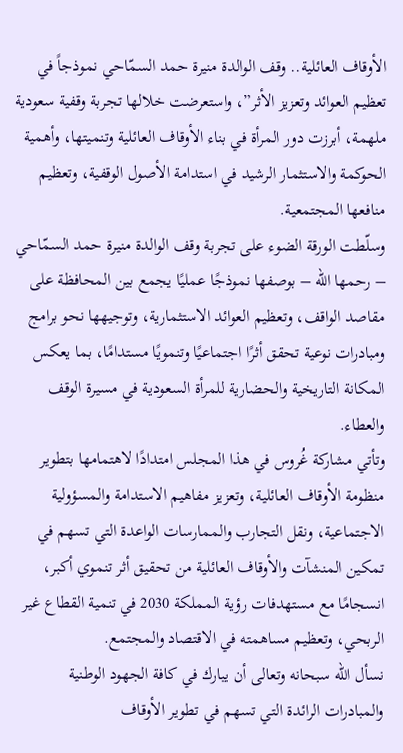الأوقاف العائلية.. وقف الوالدة منيرة حمد السمّاحي نموذجاً في تعظيم العوائد وتعزيز الأثر”، واستعرضت خلالها تجربة وقفية سعودية ملهمة، أبرزت دور المرأة في بناء الأوقاف العائلية وتنميتها، وأهمية الحوكمة والاستثمار الرشيد في استدامة الأصول الوقفية، وتعظيم منافعها المجتمعية.
وسلّطت الورقة الضوء على تجربة وقف الوالدة منيرة حمد السمّاحي – رحمها الله – بوصفها نموذجًا عمليًا يجمع بين المحافظة على مقاصد الواقف، وتعظيم العوائد الاستثمارية، وتوجيهها نحو برامج ومبادرات نوعية تحقق أثرًا اجتماعيًا وتنمويًا مستدامًا، بما يعكس المكانة التاريخية والحضارية للمرأة السعودية في مسيرة الوقف والعطاء.
وتأتي مشاركة غُروس في هذا المجلس امتدادًا لاهتمامها بتطوير منظومة الأوقاف العائلية، وتعزيز مفاهيم الاستدامة والمسؤولية الاجتماعية، ونقل التجارب والممارسات الواعدة التي تسهم في تمكين المنشآت والأوقاف العائلية من تحقيق أثر تنموي أكبر، انسجامًا مع مستهدفات رؤية المملكة 2030 في تنمية القطاع غير الربحي، وتعظيم مساهمته في الاقتصاد والمجتمع.
نسأل الله سبحانه وتعالى أن يبارك في كافة الجهود الوطنية والمبادرات الرائدة التي تسهم في تطوير الأوقاف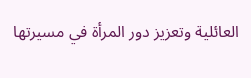العائلية وتعزيز دور المرأة في مسيرتها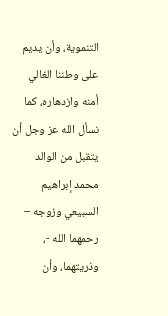التنموية، وأن يديم على وطننا الغالي أمنه وازدهاره، كما نسأل الله عز وجل أن يتقبل من الوالد محمد إبراهيم السبيعي وزوجه – رحمهما الله -، وذريتهما، وأن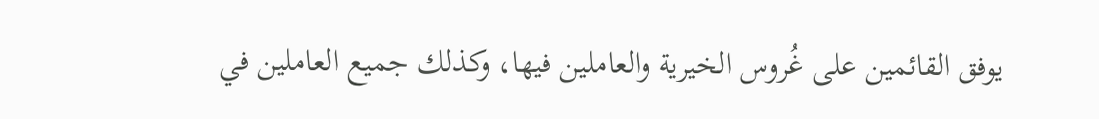يوفق القائمين على غُروس الخيرية والعاملين فيها، وكذلك جميع العاملين في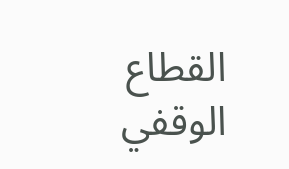القطاع الوقفي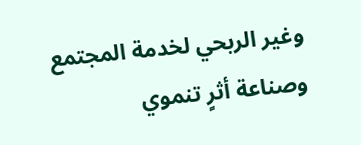وغير الربحي لخدمة المجتمع وصناعة أثرٍ تنموي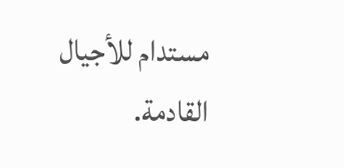مستدام للأجيال القادمة.